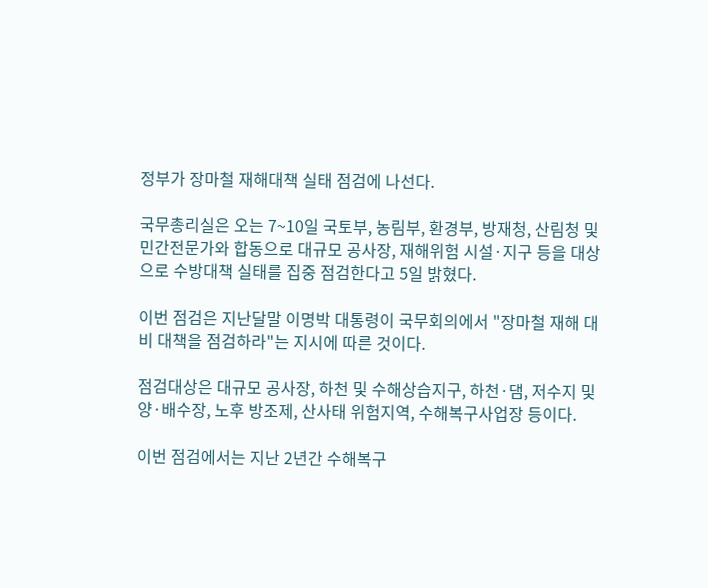정부가 장마철 재해대책 실태 점검에 나선다.

국무총리실은 오는 7~10일 국토부, 농림부, 환경부, 방재청, 산림청 및 민간전문가와 합동으로 대규모 공사장, 재해위험 시설·지구 등을 대상으로 수방대책 실태를 집중 점검한다고 5일 밝혔다.

이번 점검은 지난달말 이명박 대통령이 국무회의에서 "장마철 재해 대비 대책을 점검하라"는 지시에 따른 것이다.

점검대상은 대규모 공사장, 하천 및 수해상습지구, 하천·댐, 저수지 및 양·배수장, 노후 방조제, 산사태 위험지역, 수해복구사업장 등이다.

이번 점검에서는 지난 2년간 수해복구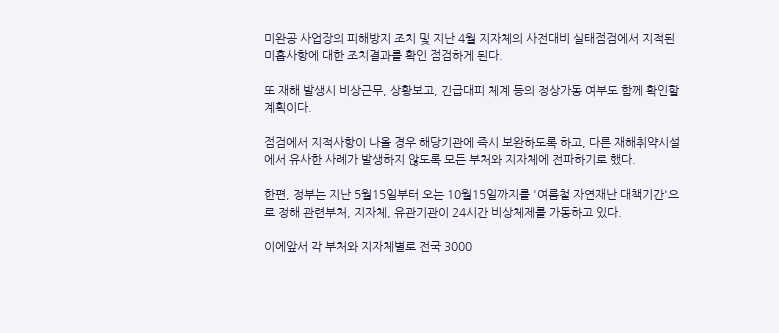미완공 사업장의 피해방지 조치 및 지난 4월 지자체의 사전대비 실태점검에서 지적된 미흡사항에 대한 조치결과를 확인 점검하게 된다.

또 재해 발생시 비상근무, 상황보고, 긴급대피 체계 등의 정상가동 여부도 함께 확인할 계획이다.

점검에서 지적사항이 나올 경우 해당기관에 즉시 보완하도록 하고, 다른 재해취약시설에서 유사한 사례가 발생하지 않도록 모든 부처와 지자체에 전파하기로 했다.

한편, 정부는 지난 5월15일부터 오는 10월15일까지를 '여름철 자연재난 대책기간'으로 정해 관련부처, 지자체, 유관기관이 24시간 비상체제를 가동하고 있다.

이에앞서 각 부처와 지자체별로 전국 3000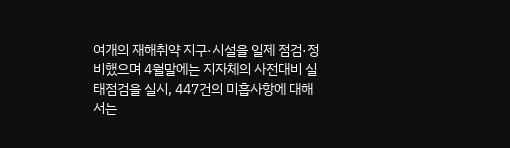여개의 재해취약 지구·시설을 일제 점검·정비했으며 4월말에는 지자체의 사전대비 실태점검을 실시, 447건의 미흡사항에 대해서는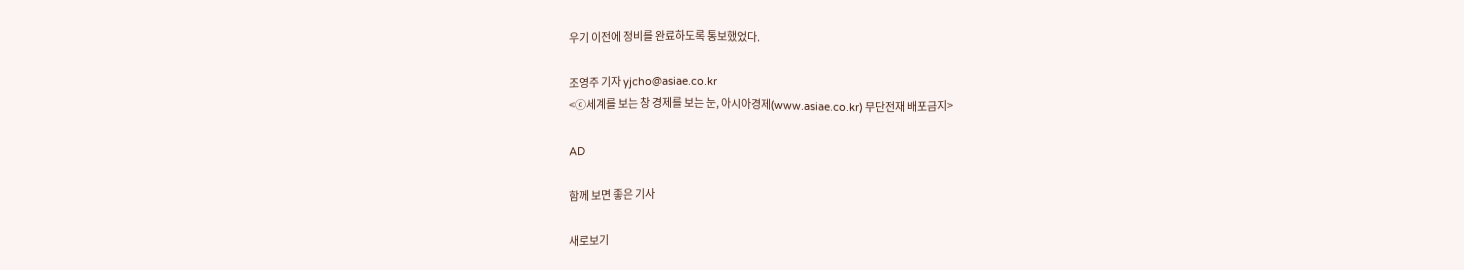우기 이전에 정비를 완료하도록 통보했었다.

조영주 기자 yjcho@asiae.co.kr
<ⓒ세계를 보는 창 경제를 보는 눈, 아시아경제(www.asiae.co.kr) 무단전재 배포금지>

AD

함께 보면 좋은 기사

새로보기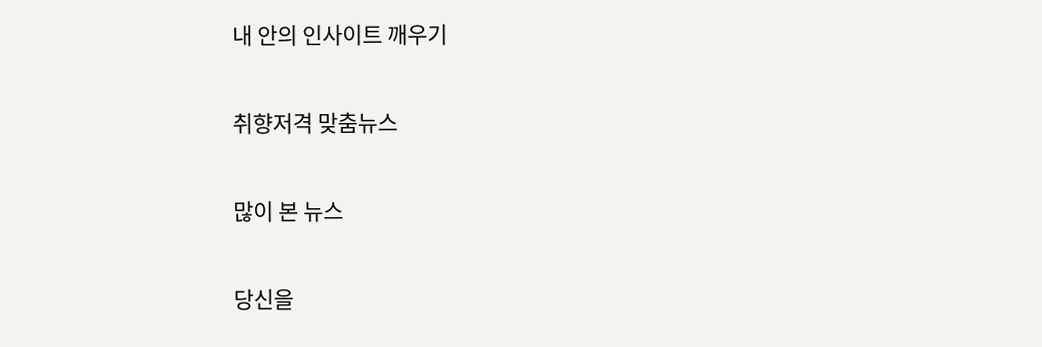내 안의 인사이트 깨우기

취향저격 맞춤뉴스

많이 본 뉴스

당신을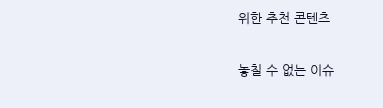위한 추천 콘텐츠

놓칠 수 없는 이슈